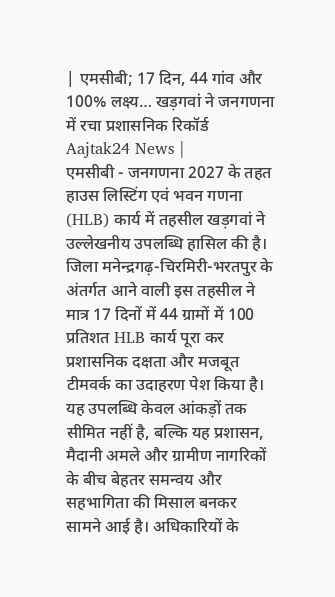| एमसीबी; 17 दिन, 44 गांव और 100% लक्ष्य… खड़गवां ने जनगणना में रचा प्रशासनिक रिकॉर्ड Aajtak24 News |
एमसीबी - जनगणना 2027 के तहत हाउस लिस्टिंग एवं भवन गणना (HLB) कार्य में तहसील खड़गवां ने उल्लेखनीय उपलब्धि हासिल की है। जिला मनेन्द्रगढ़-चिरमिरी-भरतपुर के अंतर्गत आने वाली इस तहसील ने मात्र 17 दिनों में 44 ग्रामों में 100 प्रतिशत HLB कार्य पूरा कर प्रशासनिक दक्षता और मजबूत टीमवर्क का उदाहरण पेश किया है। यह उपलब्धि केवल आंकड़ों तक सीमित नहीं है, बल्कि यह प्रशासन, मैदानी अमले और ग्रामीण नागरिकों के बीच बेहतर समन्वय और सहभागिता की मिसाल बनकर सामने आई है। अधिकारियों के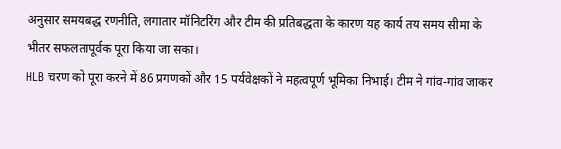अनुसार समयबद्ध रणनीति, लगातार मॉनिटरिंग और टीम की प्रतिबद्धता के कारण यह कार्य तय समय सीमा के भीतर सफलतापूर्वक पूरा किया जा सका।
HLB चरण को पूरा करने में 86 प्रगणकों और 15 पर्यवेक्षकों ने महत्वपूर्ण भूमिका निभाई। टीम ने गांव-गांव जाकर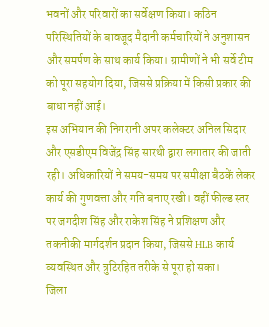भवनों और परिवारों का सर्वेक्षण किया। कठिन परिस्थितियों के बावजूद मैदानी कर्मचारियों ने अनुशासन और समर्पण के साथ कार्य किया। ग्रामीणों ने भी सर्वे टीम को पूरा सहयोग दिया, जिससे प्रक्रिया में किसी प्रकार की बाधा नहीं आई।
इस अभियान की निगरानी अपर कलेक्टर अनिल सिदार और एसडीएम विजेंद्र सिंह सारथी द्वारा लगातार की जाती रही। अधिकारियों ने समय-समय पर समीक्षा बैठकें लेकर कार्य की गुणवत्ता और गति बनाए रखी। वहीं फील्ड स्तर पर जगदीश सिंह और राकेश सिंह ने प्रशिक्षण और तकनीकी मार्गदर्शन प्रदान किया, जिससे HLB कार्य व्यवस्थित और त्रुटिरहित तरीके से पूरा हो सका।
जिला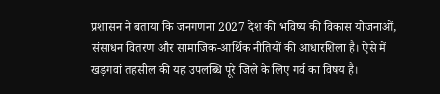प्रशासन ने बताया कि जनगणना 2027 देश की भविष्य की विकास योजनाओं, संसाधन वितरण और सामाजिक-आर्थिक नीतियों की आधारशिला है। ऐसे में खड़गवां तहसील की यह उपलब्धि पूरे जिले के लिए गर्व का विषय है।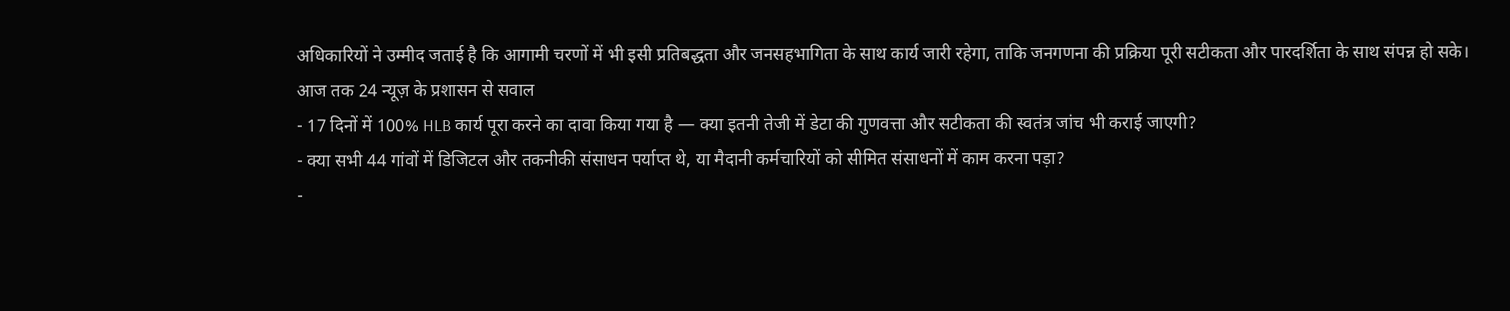अधिकारियों ने उम्मीद जताई है कि आगामी चरणों में भी इसी प्रतिबद्धता और जनसहभागिता के साथ कार्य जारी रहेगा, ताकि जनगणना की प्रक्रिया पूरी सटीकता और पारदर्शिता के साथ संपन्न हो सके।
आज तक 24 न्यूज़ के प्रशासन से सवाल
- 17 दिनों में 100% HLB कार्य पूरा करने का दावा किया गया है — क्या इतनी तेजी में डेटा की गुणवत्ता और सटीकता की स्वतंत्र जांच भी कराई जाएगी?
- क्या सभी 44 गांवों में डिजिटल और तकनीकी संसाधन पर्याप्त थे, या मैदानी कर्मचारियों को सीमित संसाधनों में काम करना पड़ा?
-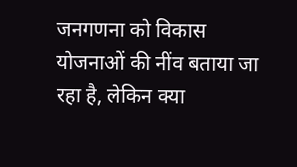जनगणना को विकास योजनाओं की नींव बताया जा रहा है, लेकिन क्या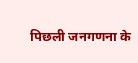पिछली जनगणना के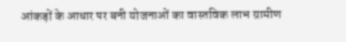आंकड़ों के आधार पर बनी योजनाओं का वास्तविक लाभ ग्रामीण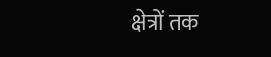क्षेत्रों तक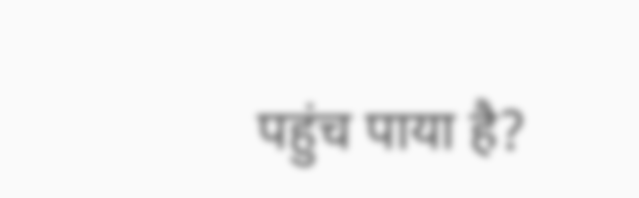पहुंच पाया है?